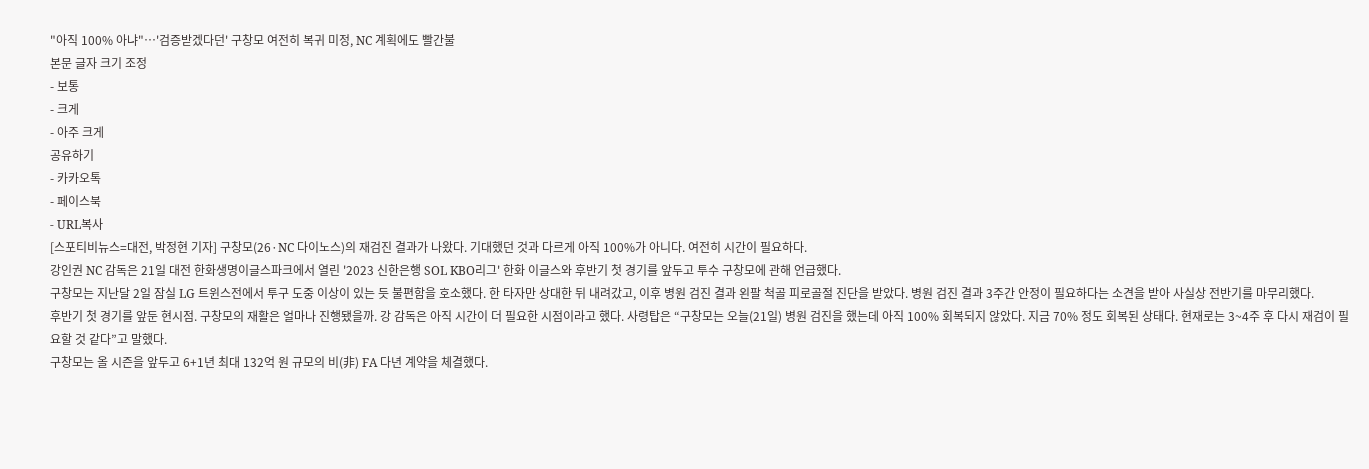"아직 100% 아냐"…'검증받겠다던' 구창모 여전히 복귀 미정, NC 계획에도 빨간불
본문 글자 크기 조정
- 보통
- 크게
- 아주 크게
공유하기
- 카카오톡
- 페이스북
- URL복사
[스포티비뉴스=대전, 박정현 기자] 구창모(26·NC 다이노스)의 재검진 결과가 나왔다. 기대했던 것과 다르게 아직 100%가 아니다. 여전히 시간이 필요하다.
강인권 NC 감독은 21일 대전 한화생명이글스파크에서 열린 '2023 신한은행 SOL KBO리그' 한화 이글스와 후반기 첫 경기를 앞두고 투수 구창모에 관해 언급했다.
구창모는 지난달 2일 잠실 LG 트윈스전에서 투구 도중 이상이 있는 듯 불편함을 호소했다. 한 타자만 상대한 뒤 내려갔고, 이후 병원 검진 결과 왼팔 척골 피로골절 진단을 받았다. 병원 검진 결과 3주간 안정이 필요하다는 소견을 받아 사실상 전반기를 마무리했다.
후반기 첫 경기를 앞둔 현시점. 구창모의 재활은 얼마나 진행됐을까. 강 감독은 아직 시간이 더 필요한 시점이라고 했다. 사령탑은 “구창모는 오늘(21일) 병원 검진을 했는데 아직 100% 회복되지 않았다. 지금 70% 정도 회복된 상태다. 현재로는 3~4주 후 다시 재검이 필요할 것 같다”고 말했다.
구창모는 올 시즌을 앞두고 6+1년 최대 132억 원 규모의 비(非) FA 다년 계약을 체결했다.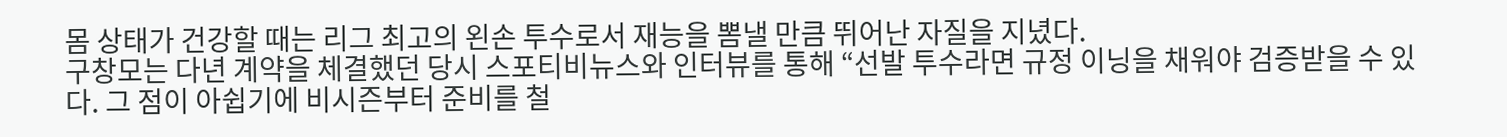몸 상태가 건강할 때는 리그 최고의 왼손 투수로서 재능을 뽐낼 만큼 뛰어난 자질을 지녔다.
구창모는 다년 계약을 체결했던 당시 스포티비뉴스와 인터뷰를 통해 “선발 투수라면 규정 이닝을 채워야 검증받을 수 있다. 그 점이 아쉽기에 비시즌부터 준비를 철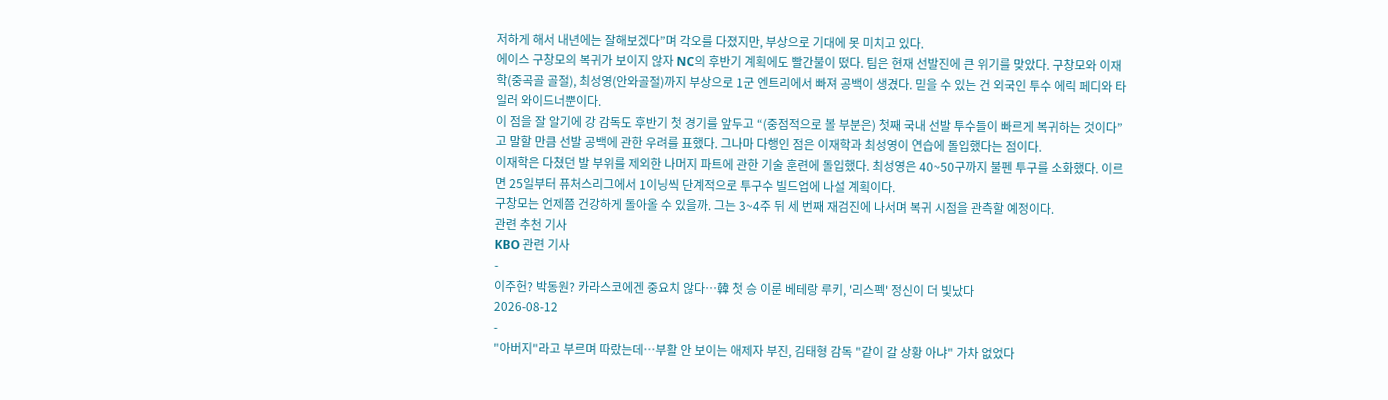저하게 해서 내년에는 잘해보겠다”며 각오를 다졌지만, 부상으로 기대에 못 미치고 있다.
에이스 구창모의 복귀가 보이지 않자 NC의 후반기 계획에도 빨간불이 떴다. 팀은 현재 선발진에 큰 위기를 맞았다. 구창모와 이재학(중곡골 골절), 최성영(안와골절)까지 부상으로 1군 엔트리에서 빠져 공백이 생겼다. 믿을 수 있는 건 외국인 투수 에릭 페디와 타일러 와이드너뿐이다.
이 점을 잘 알기에 강 감독도 후반기 첫 경기를 앞두고 “(중점적으로 볼 부분은) 첫째 국내 선발 투수들이 빠르게 복귀하는 것이다”고 말할 만큼 선발 공백에 관한 우려를 표했다. 그나마 다행인 점은 이재학과 최성영이 연습에 돌입했다는 점이다.
이재학은 다쳤던 발 부위를 제외한 나머지 파트에 관한 기술 훈련에 돌입했다. 최성영은 40~50구까지 불펜 투구를 소화했다. 이르면 25일부터 퓨처스리그에서 1이닝씩 단계적으로 투구수 빌드업에 나설 계획이다.
구창모는 언제쯤 건강하게 돌아올 수 있을까. 그는 3~4주 뒤 세 번째 재검진에 나서며 복귀 시점을 관측할 예정이다.
관련 추천 기사
KBO 관련 기사
-
이주헌? 박동원? 카라스코에겐 중요치 않다…韓 첫 승 이룬 베테랑 루키, '리스펙' 정신이 더 빛났다
2026-08-12
-
"아버지"라고 부르며 따랐는데…부활 안 보이는 애제자 부진, 김태형 감독 "같이 갈 상황 아냐" 가차 없었다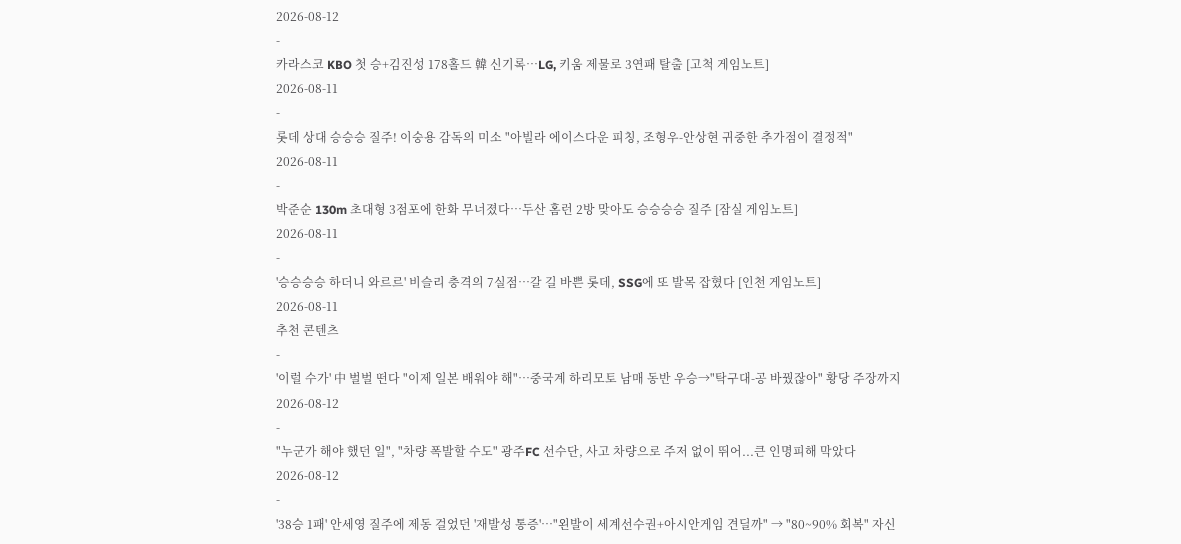2026-08-12
-
카라스코 KBO 첫 승+김진성 178홀드 韓 신기록…LG, 키움 제물로 3연패 탈출 [고척 게임노트]
2026-08-11
-
롯데 상대 승승승 질주! 이숭용 감독의 미소 "아빌라 에이스다운 피칭, 조형우-안상현 귀중한 추가점이 결정적"
2026-08-11
-
박준순 130m 초대형 3점포에 한화 무너졌다…두산 홈런 2방 맞아도 승승승승 질주 [잠실 게임노트]
2026-08-11
-
'승승승승 하더니 와르르' 비슬리 충격의 7실점…갈 길 바쁜 롯데, SSG에 또 발목 잡혔다 [인천 게임노트]
2026-08-11
추천 콘텐츠
-
'이럴 수가' 中 벌벌 떤다 "이제 일본 배워야 해"…중국계 하리모토 남매 동반 우승→"탁구대-공 바꿨잖아" 황당 주장까지
2026-08-12
-
"누군가 해야 했던 일", "차량 폭발할 수도" 광주FC 선수단, 사고 차량으로 주저 없이 뛰어...큰 인명피해 막았다
2026-08-12
-
'38승 1패' 안세영 질주에 제동 걸었던 '재발성 통증'…"왼발이 세계선수권+아시안게임 견딜까" → "80~90% 회복" 자신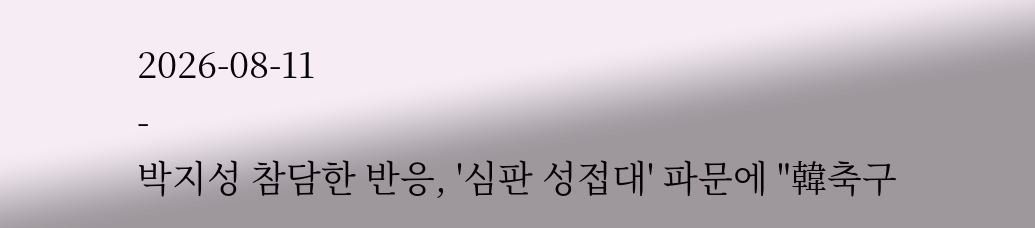2026-08-11
-
박지성 참담한 반응, '심판 성접대' 파문에 "韓축구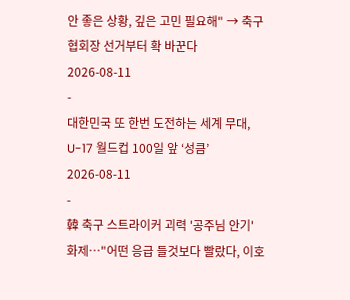안 좋은 상황, 깊은 고민 필요해" → 축구협회장 선거부터 확 바꾼다
2026-08-11
-
대한민국 또 한번 도전하는 세계 무대, U-17 월드컵 100일 앞 ‘성큼’
2026-08-11
-
韓 축구 스트라이커 괴력 '공주님 안기' 화제…"어떤 응급 들것보다 빨랐다, 이호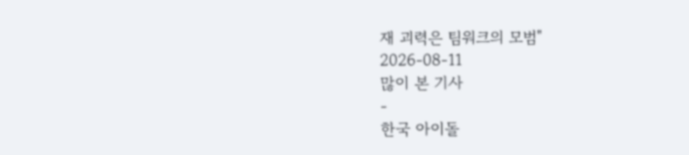재 괴력은 팀워크의 모범"
2026-08-11
많이 본 기사
-
한국 아이돌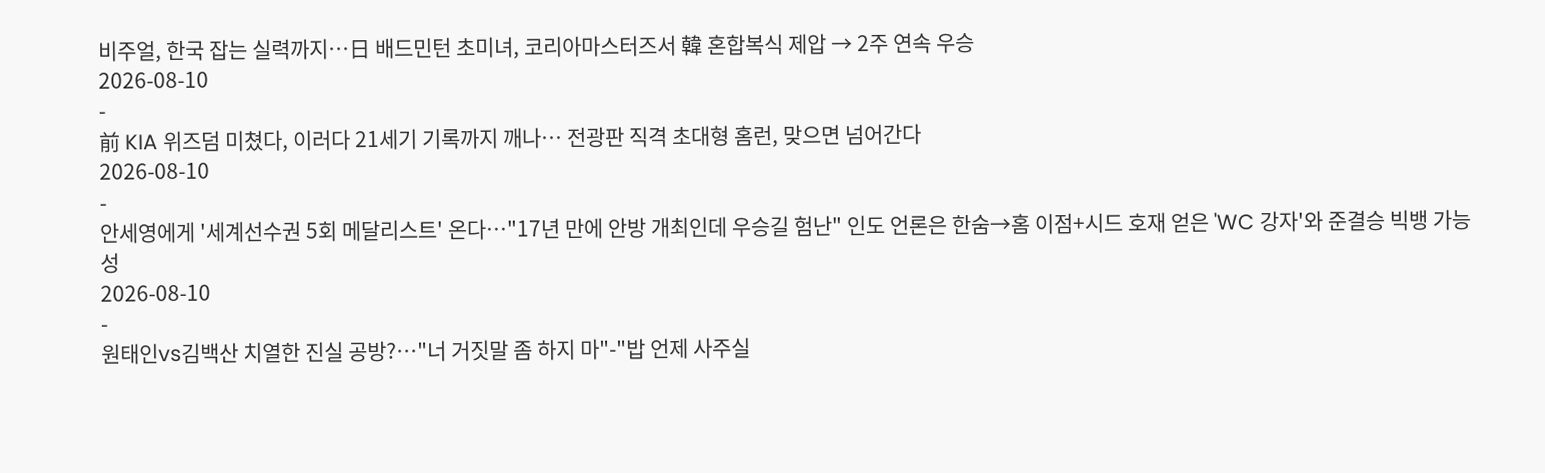비주얼, 한국 잡는 실력까지…日 배드민턴 초미녀, 코리아마스터즈서 韓 혼합복식 제압 → 2주 연속 우승
2026-08-10
-
前 KIA 위즈덤 미쳤다, 이러다 21세기 기록까지 깨나… 전광판 직격 초대형 홈런, 맞으면 넘어간다
2026-08-10
-
안세영에게 '세계선수권 5회 메달리스트' 온다…"17년 만에 안방 개최인데 우승길 험난" 인도 언론은 한숨→홈 이점+시드 호재 얻은 'WC 강자'와 준결승 빅뱅 가능성
2026-08-10
-
원태인vs김백산 치열한 진실 공방?…"너 거짓말 좀 하지 마"-"밥 언제 사주실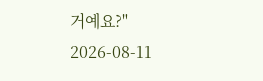거예요?"
2026-08-11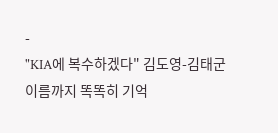-
"KIA에 복수하겠다" 김도영-김태군 이름까지 똑똑히 기억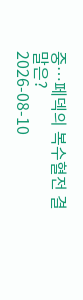중…페덱의 복수혈전 결말은?
2026-08-10